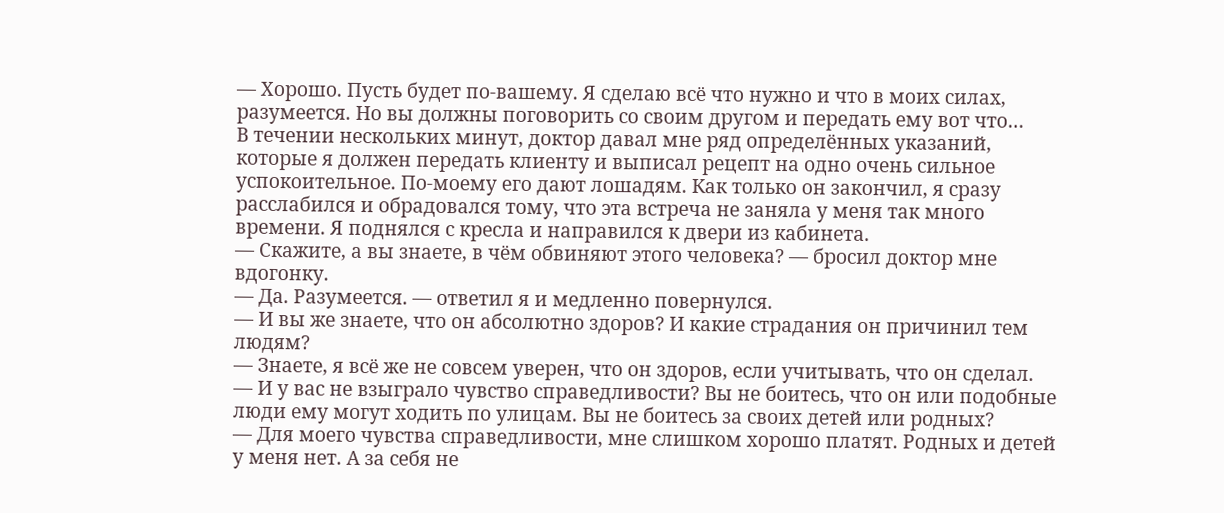— Хорошо. Пусть будет по-вашему. Я сделаю всё что нужно и что в моих силах, разумеется. Но вы должны поговорить со своим другом и передать ему вот что…
В течении нескольких минут, доктор давал мне ряд определённых указаний, которые я должен передать клиенту и выписал рецепт на одно очень сильное успокоительное. По-моему его дают лошадям. Как только он закончил, я сразу расслабился и обрадовался тому, что эта встреча не заняла у меня так много времени. Я поднялся с кресла и направился к двери из кабинета.
— Скажите, а вы знаете, в чём обвиняют этого человека? — бросил доктор мне вдогонку.
— Да. Разумеется. — ответил я и медленно повернулся.
— И вы же знаете, что он абсолютно здоров? И какие страдания он причинил тем людям?
— Знаете, я всё же не совсем уверен, что он здоров, если учитывать, что он сделал.
— И у вас не взыграло чувство справедливости? Вы не боитесь, что он или подобные люди ему могут ходить по улицам. Вы не боитесь за своих детей или родных?
— Для моего чувства справедливости, мне слишком хорошо платят. Родных и детей у меня нет. А за себя не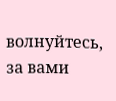волнуйтесь, за вами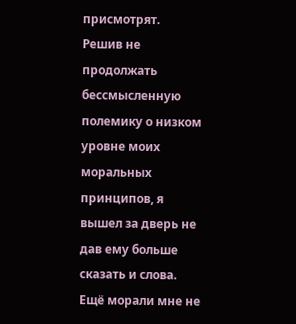присмотрят.
Решив не продолжать бессмысленную полемику о низком уровне моих моральных принципов, я вышел за дверь не дав ему больше сказать и слова. Ещё морали мне не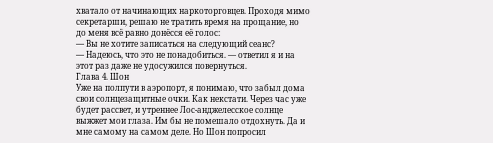хватало от начинающих наркоторговцев. Проходя мимо секретарши, решаю не тратить время на прощание, но до меня всё равно донёсся её голос:
— Вы не хотите записаться на следующий сеанс?
— Надеюсь, что это не понадобиться. — ответил я и на этот раз даже не удосужился повернуться.
Глава 4. Шон
Уже на полпути в аэропорт, я понимаю, что забыл дома свои солнцезащитные очки. Как некстати. Через час уже будет рассвет, и утреннее Лос-анджелесское солнце выжжет мои глаза. Им бы не помешало отдохнуть. Да и мне самому на самом деле. Но Шон попросил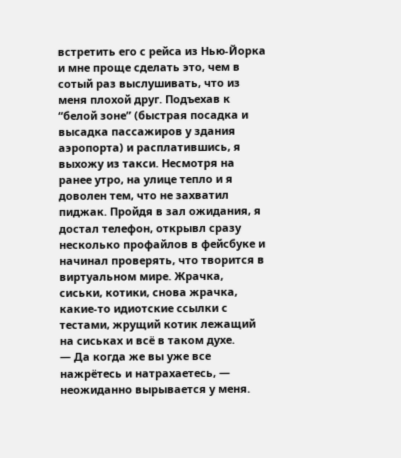встретить его с рейса из Нью-Йорка и мне проще сделать это, чем в сотый раз выслушивать, что из меня плохой друг. Подъехав к “белой зоне” (быстрая посадка и высадка пассажиров у здания аэропорта) и расплатившись, я выхожу из такси. Несмотря на ранее утро, на улице тепло и я доволен тем, что не захватил пиджак. Пройдя в зал ожидания, я достал телефон, открывл сразу несколько профайлов в фейсбуке и начинал проверять, что творится в виртуальном мире. Жрачка, сиськи, котики, снова жрачка, какие-то идиотские ссылки с тестами, жрущий котик лежащий на сиськах и всё в таком духе.
— Да когда же вы уже все нажрётесь и натрахаетесь, — неожиданно вырывается у меня.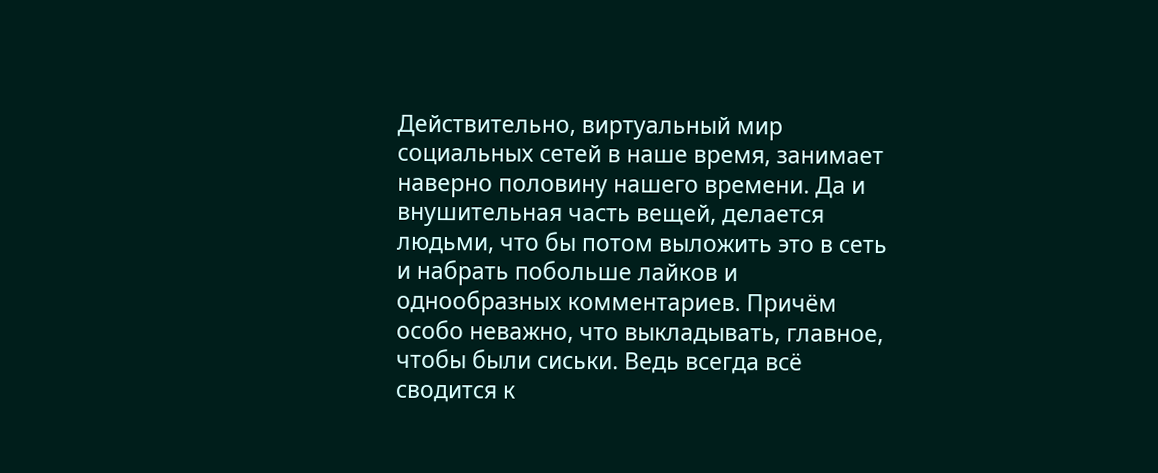Действительно, виртуальный мир социальных сетей в наше время, занимает наверно половину нашего времени. Да и внушительная часть вещей, делается людьми, что бы потом выложить это в сеть и набрать побольше лайков и однообразных комментариев. Причём особо неважно, что выкладывать, главное, чтобы были сиськи. Ведь всегда всё сводится к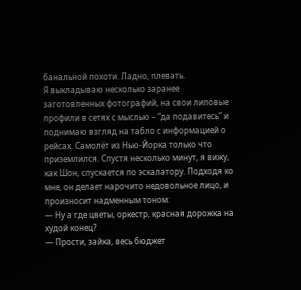банальной похоти. Ладно, плевать.
Я выкладываю несколько заранее заготовленных фотографий, на свои липовые профили в сетях с мыслью – “да подавитесь” и поднимаю взгляд на табло с информацией о рейсах. Самолёт из Нью-Йорка только что приземлился. Спустя несколько минут, я вижу, как Шон, спускается по эскалатору. Подходя ко мне, он делает нарочито недовольное лицо, и произносит надменным тоном:
— Ну а где цветы, оркестр, красная дорожка на худой конец?
— Прости, зайка, весь бюджет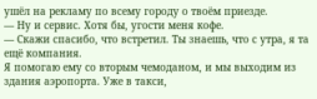ушёл на рекламу по всему городу о твоём приезде.
— Ну и сервис. Хотя бы, угости меня кофе.
— Скажи спасибо, что встретил. Ты знаешь, что с утра, я та ещё компания.
Я помогаю ему со вторым чемоданом, и мы выходим из здания аэропорта. Уже в такси,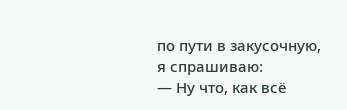по пути в закусочную, я спрашиваю:
— Ну что, как всё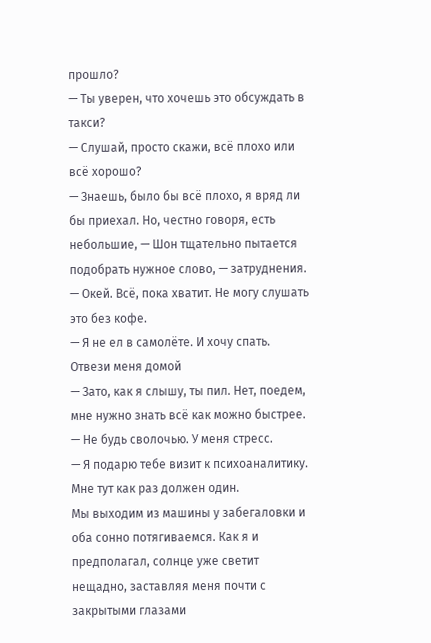прошло?
— Ты уверен, что хочешь это обсуждать в такси?
— Слушай, просто скажи, всё плохо или всё хорошо?
— Знаешь, было бы всё плохо, я вряд ли бы приехал. Но, честно говоря, есть небольшие, — Шон тщательно пытается подобрать нужное слово, — затруднения.
— Окей. Всё, пока хватит. Не могу слушать это без кофе.
— Я не ел в самолёте. И хочу спать. Отвези меня домой
— Зато, как я слышу, ты пил. Нет, поедем, мне нужно знать всё как можно быстрее.
— Не будь сволочью. У меня стресс.
— Я подарю тебе визит к психоаналитику. Мне тут как раз должен один.
Мы выходим из машины у забегаловки и оба сонно потягиваемся. Как я и предполагал, солнце уже светит нещадно, заставляя меня почти с закрытыми глазами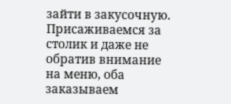зайти в закусочную. Присаживаемся за столик и даже не обратив внимание на меню, оба заказываем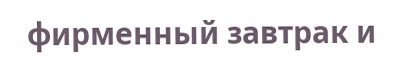фирменный завтрак и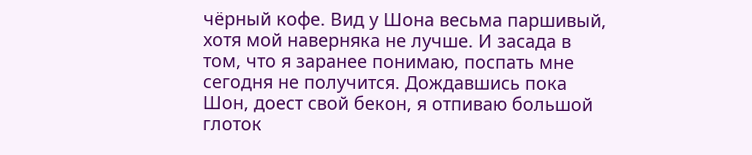чёрный кофе. Вид у Шона весьма паршивый, хотя мой наверняка не лучше. И засада в том, что я заранее понимаю, поспать мне сегодня не получится. Дождавшись пока Шон, доест свой бекон, я отпиваю большой глоток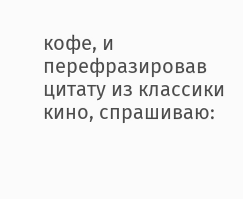кофе, и перефразировав цитату из классики кино, спрашиваю: